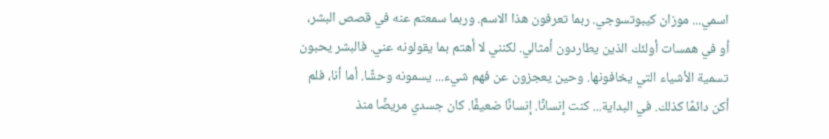اسمي... موزان كيبوتسوجي. ربما تعرفون هذا الاسم. وربما سمعتم عنه في قصص البشر، أو في همسات أولئك الذين يطاردون أمثالي. لكنني لا أهتم بما يقولونه عني. فالبشر يحبون تسمية الأشياء التي يخافونها. وحين يعجزون عن فهم شيء... يسمونه وحشًا. أما أنا، فلم أكن دائمًا كذلك. في البداية... كنت إنسانًا. إنسانًا ضعيفًا. كان جسدي مريضًا منذ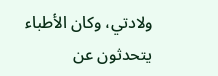ولادتي، وكان الأطباء يتحدثون عن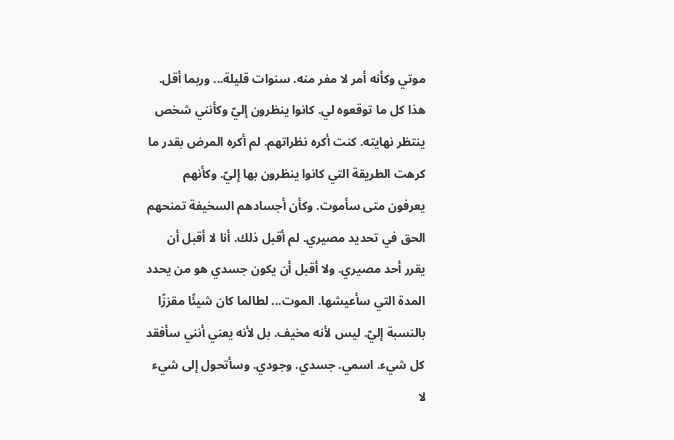موتي وكأنه أمر لا مفر منه. سنوات قليلة... وربما أقل. هذا كل ما توقعوه لي. كانوا ينظرون إليّ وكأنني شخص ينتظر نهايته. كنت أكره نظراتهم. لم أكره المرض بقدر ما كرهت الطريقة التي كانوا ينظرون بها إليّ. وكأنهم يعرفون متى سأموت. وكأن أجسادهم السخيفة تمنحهم الحق في تحديد مصيري. لم أقبل ذلك. أنا لا أقبل أن يقرر أحد مصيري. ولا أقبل أن يكون جسدي هو من يحدد المدة التي سأعيشها. الموت... لطالما كان شيئًا مقززًا بالنسبة إليّ. ليس لأنه مخيف. بل لأنه يعني أنني سأفقد كل شيء. اسمي. جسدي. وجودي. وسأتحول إلى شيء لا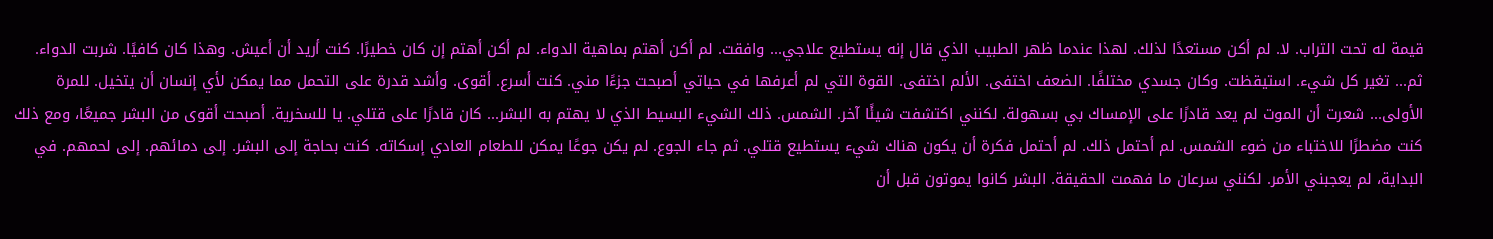قيمة له تحت التراب. لا. لم أكن مستعدًا لذلك. لهذا عندما ظهر الطبيب الذي قال إنه يستطيع علاجي... وافقت. لم أكن أهتم بماهية الدواء. لم أكن أهتم إن كان خطيرًا. كنت أريد أن أعيش. وهذا كان كافيًا. شربت الدواء. ثم... تغير كل شيء. استيقظت. وكان جسدي مختلفًا. الضعف اختفى. الألم اختفى. القوة التي لم أعرفها في حياتي أصبحت جزءًا مني. كنت أسرع. أقوى. وأشد قدرة على التحمل مما يمكن لأي إنسان أن يتخيل. للمرة الأولى... شعرت أن الموت لم يعد قادرًا على الإمساك بي بسهولة. لكنني اكتشفت شيئًا آخر. الشمس. ذلك الشيء البسيط الذي لا يهتم به البشر... كان قادرًا على قتلي. يا للسخرية. أصبحت أقوى من البشر جميعًا، ومع ذلك كنت مضطرًا للاختباء من ضوء الشمس. لم أحتمل ذلك. لم أحتمل فكرة أن يكون هناك شيء يستطيع قتلي. ثم جاء الجوع. لم يكن جوعًا يمكن للطعام العادي إسكاته. كنت بحاجة إلى البشر. إلى دمائهم. إلى لحمهم. في البداية، لم يعجبني الأمر. لكنني سرعان ما فهمت الحقيقة. البشر كانوا يموتون قبل أن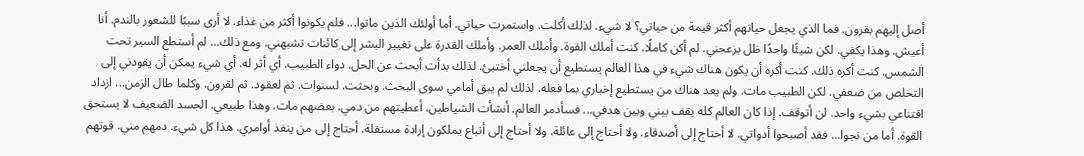أصل إليهم بقرون. فما الذي يجعل حياتهم أكثر قيمة من حياتي؟ لا شيء. لذلك أكلت. واستمرت حياتي. أما أولئك الذين ماتوا... فلم يكونوا أكثر من غذاء. لا أرى سببًا للشعور بالندم. أنا أعيش. وهذا يكفي. لكن شيئًا واحدًا ظل يزعجني. لم أكن كاملًا. كنت أملك القوة. وأملك العمر. وأملك القدرة على تغيير البشر إلى كائنات تشبهني. ومع ذلك... لم أستطع السير تحت الشمس. كنت أكره ذلك. كنت أكره أن يكون هناك شيء في هذا العالم يستطيع أن يجعلني أختبئ. لذلك بدأت أبحث عن الحل. دواء الطبيب. أي أثر له. أي شيء يمكن أن يقودني إلى التخلص من ضعفي. لكن الطبيب مات. ولم يعد هناك من يستطيع إخباري بما فعله. لذلك لم يبق أمامي سوى البحث. وبحثت. لسنوات. ثم لعقود. ثم لقرون. وكلما طال الزمن... ازداد اقتناعي بشيء واحد. لن أتوقف. إذا كان العالم كله يقف بيني وبين هدفي... فسأدمر العالم. أنشأت الشياطين. أعطيتهم من دمي. بعضهم مات. وهذا طبيعي. الجسد الضعيف لا يستحق القوة. أما من نجوا... فقد أصبحوا أدواتي. لا أحتاج إلى أصدقاء. ولا أحتاج إلى عائلة. ولا أحتاج إلى أتباع يملكون إرادة مستقلة. أحتاج إلى من ينفذ أوامري. هذا كل شيء. دمهم مني. قوتهم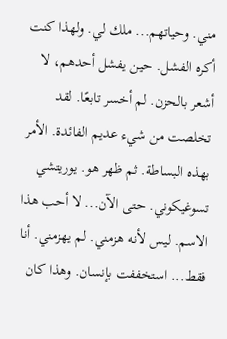مني. وحياتهم... ملك لي. ولهذا كنت أكره الفشل. حين يفشل أحدهم، لا أشعر بالحزن. لم أخسر تابعًا. لقد تخلصت من شيء عديم الفائدة. الأمر بهذه البساطة. ثم ظهر هو. يوريتشي تسوغيكوني. حتى الآن... لا أحب هذا الاسم. ليس لأنه هزمني. لم يهزمني. أنا فقط... استخففت بإنسان. وهذا كان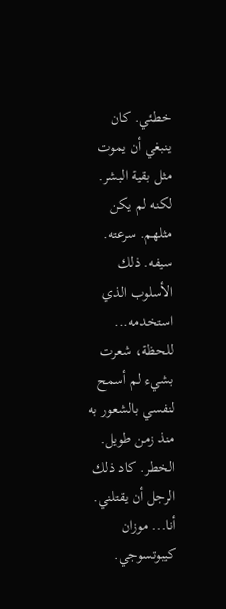خطئي. كان ينبغي أن يموت مثل بقية البشر. لكنه لم يكن مثلهم. سرعته. سيفه. ذلك الأسلوب الذي استخدمه... للحظة، شعرت بشيء لم أسمح لنفسي بالشعور به منذ زمن طويل. الخطر. كاد ذلك الرجل أن يقتلني. أنا... موزان كيبوتسوجي.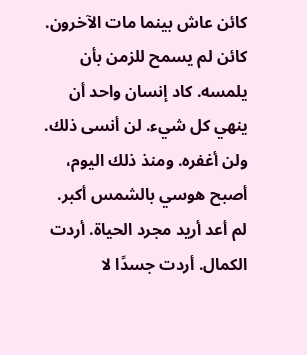كائن عاش بينما مات الآخرون. كائن لم يسمح للزمن بأن يلمسه. كاد إنسان واحد أن ينهي كل شيء. لن أنسى ذلك. ولن أغفره. ومنذ ذلك اليوم، أصبح هوسي بالشمس أكبر. لم أعد أريد مجرد الحياة. أردت الكمال. أردت جسدًا لا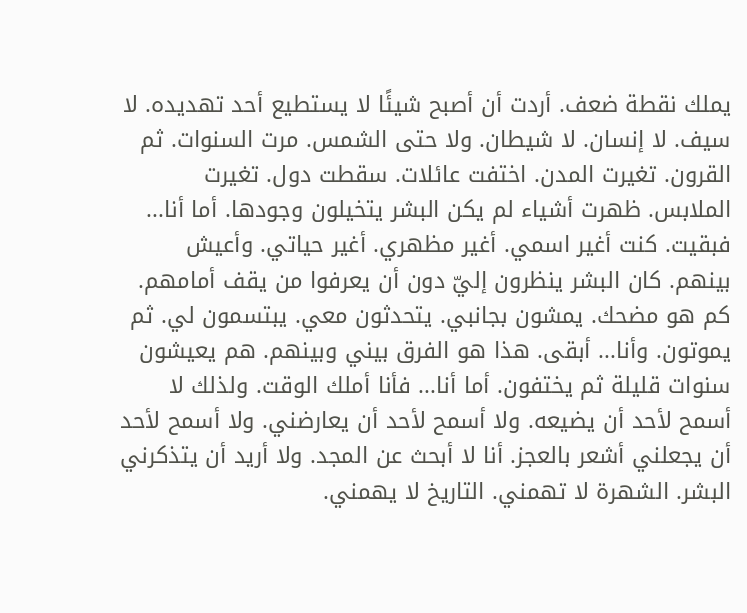يملك نقطة ضعف. أردت أن أصبح شيئًا لا يستطيع أحد تهديده. لا سيف. لا إنسان. لا شيطان. ولا حتى الشمس. مرت السنوات. ثم القرون. تغيرت المدن. اختفت عائلات. سقطت دول. تغيرت الملابس. ظهرت أشياء لم يكن البشر يتخيلون وجودها. أما أنا... فبقيت. كنت أغير اسمي. أغير مظهري. أغير حياتي. وأعيش بينهم. كان البشر ينظرون إليّ دون أن يعرفوا من يقف أمامهم. كم هو مضحك. يمشون بجانبي. يتحدثون معي. يبتسمون لي. ثم يموتون. وأنا... أبقى. هذا هو الفرق بيني وبينهم. هم يعيشون سنوات قليلة ثم يختفون. أما أنا... فأنا أملك الوقت. ولذلك لا أسمح لأحد أن يضيعه. ولا أسمح لأحد أن يعارضني. ولا أسمح لأحد أن يجعلني أشعر بالعجز. أنا لا أبحث عن المجد. ولا أريد أن يتذكرني البشر. الشهرة لا تهمني. التاريخ لا يهمني.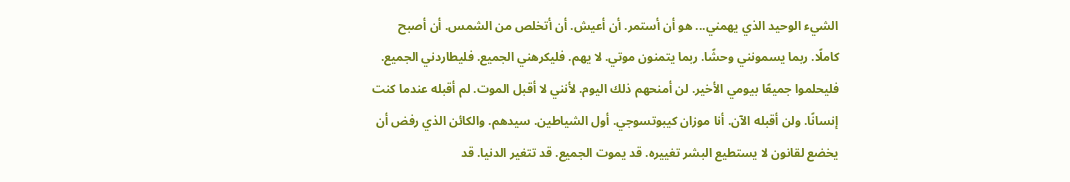الشيء الوحيد الذي يهمني... هو أن أستمر. أن أعيش. أن أتخلص من الشمس. أن أصبح كاملًا. ربما يسمونني وحشًا. ربما يتمنون موتي. لا يهم. فليكرهني الجميع. فليطاردني الجميع. فليحلموا جميعًا بيومي الأخير. لن أمنحهم ذلك اليوم. لأنني لا أقبل الموت. لم أقبله عندما كنت إنسانًا. ولن أقبله الآن. أنا موزان كيبوتسوجي. أول الشياطين. سيدهم. والكائن الذي رفض أن يخضع لقانون لا يستطيع البشر تغييره. قد يموت الجميع. قد تتغير الدنيا. قد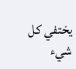يختفي كل شيء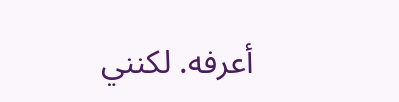أعرفه. لكنني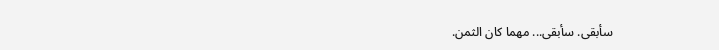سأبقى. سأبقى... مهما كان الثمن.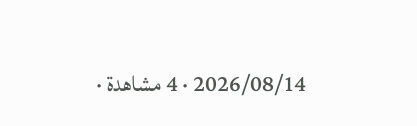2026/08/14 · 4 مشاهدة ·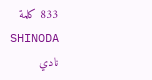833 كلمة
SHINODA
نادي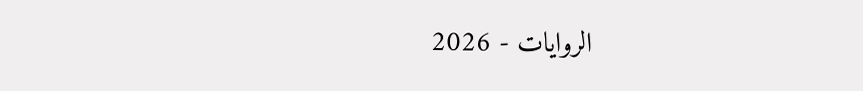الروايات - 2026